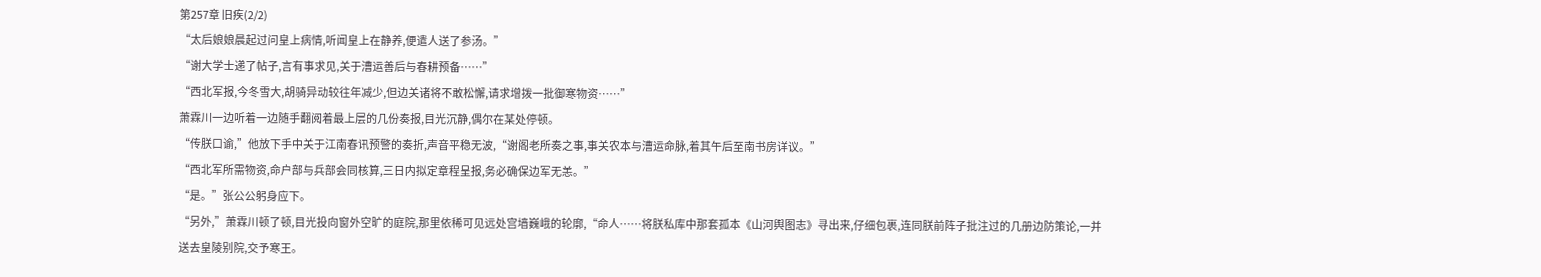第257章 旧疾(2/2)
“太后娘娘晨起过问皇上病情,听闻皇上在静养,便遣人送了参汤。”
“谢大学士递了帖子,言有事求见,关于漕运善后与春耕预备……”
“西北军报,今冬雪大,胡骑异动较往年减少,但边关诸将不敢松懈,请求增拨一批御寒物资……”
萧霖川一边听着一边随手翻阅着最上层的几份奏报,目光沉静,偶尔在某处停顿。
“传朕口谕,”他放下手中关于江南春讯预警的奏折,声音平稳无波,“谢阁老所奏之事,事关农本与漕运命脉,着其午后至南书房详议。”
“西北军所需物资,命户部与兵部会同核算,三日内拟定章程呈报,务必确保边军无恙。”
“是。”张公公躬身应下。
“另外,”萧霖川顿了顿,目光投向窗外空旷的庭院,那里依稀可见远处宫墙巍峨的轮廓,“命人……将朕私库中那套孤本《山河舆图志》寻出来,仔细包裹,连同朕前阵子批注过的几册边防策论,一并送去皇陵别院,交予寒王。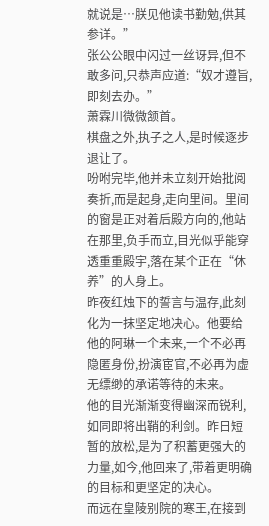就说是…朕见他读书勤勉,供其参详。”
张公公眼中闪过一丝讶异,但不敢多问,只恭声应道:“奴才遵旨,即刻去办。”
萧霖川微微颔首。
棋盘之外,执子之人,是时候逐步退让了。
吩咐完毕,他并未立刻开始批阅奏折,而是起身,走向里间。里间的窗是正对着后殿方向的,他站在那里,负手而立,目光似乎能穿透重重殿宇,落在某个正在“休养”的人身上。
昨夜红烛下的誓言与温存,此刻化为一抹坚定地决心。他要给他的阿琳一个未来,一个不必再隐匿身份,扮演宦官,不必再为虚无缥缈的承诺等待的未来。
他的目光渐渐变得幽深而锐利,如同即将出鞘的利剑。昨日短暂的放松,是为了积蓄更强大的力量,如今,他回来了,带着更明确的目标和更坚定的决心。
而远在皇陵别院的寒王,在接到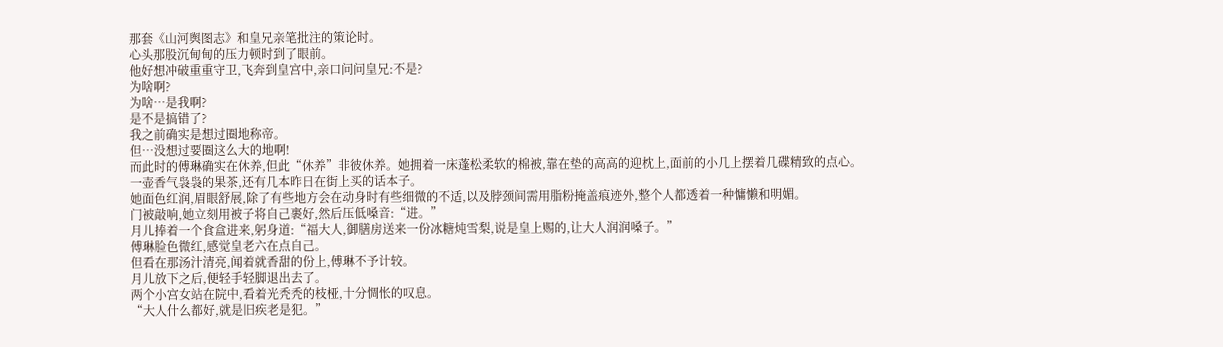那套《山河舆图志》和皇兄亲笔批注的策论时。
心头那股沉甸甸的压力顿时到了眼前。
他好想冲破重重守卫,飞奔到皇宫中,亲口问问皇兄:不是?
为啥啊?
为啥…是我啊?
是不是搞错了?
我之前确实是想过圈地称帝。
但…没想过要圈这么大的地啊!
而此时的傅琳确实在休养,但此“休养”非彼休养。她拥着一床蓬松柔软的棉被,靠在垫的高高的迎枕上,面前的小几上摆着几碟精致的点心。
一壶香气袅袅的果茶,还有几本昨日在街上买的话本子。
她面色红润,眉眼舒展,除了有些地方会在动身时有些细微的不适,以及脖颈间需用脂粉掩盖痕迹外,整个人都透着一种慵懒和明媚。
门被敲响,她立刻用被子将自己裹好,然后压低嗓音:“进。”
月儿捧着一个食盒进来,躬身道:“福大人,御膳房送来一份冰糖炖雪梨,说是皇上赐的,让大人润润嗓子。”
傅琳脸色微红,感觉皇老六在点自己。
但看在那汤汁清亮,闻着就香甜的份上,傅琳不予计较。
月儿放下之后,便轻手轻脚退出去了。
两个小宫女站在院中,看着光秃秃的枝桠,十分惆怅的叹息。
“大人什么都好,就是旧疾老是犯。”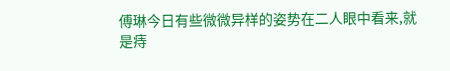傅琳今日有些微微异样的姿势在二人眼中看来,就是痔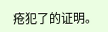疮犯了的证明。